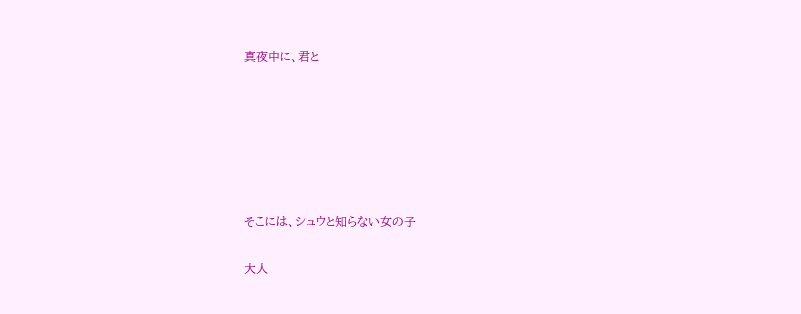真夜中に、君と






そこには、シュウと知らない女の子

大人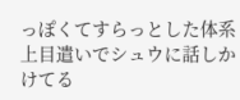っぽくてすらっとした体系
上目遣いでシュウに話しかけてる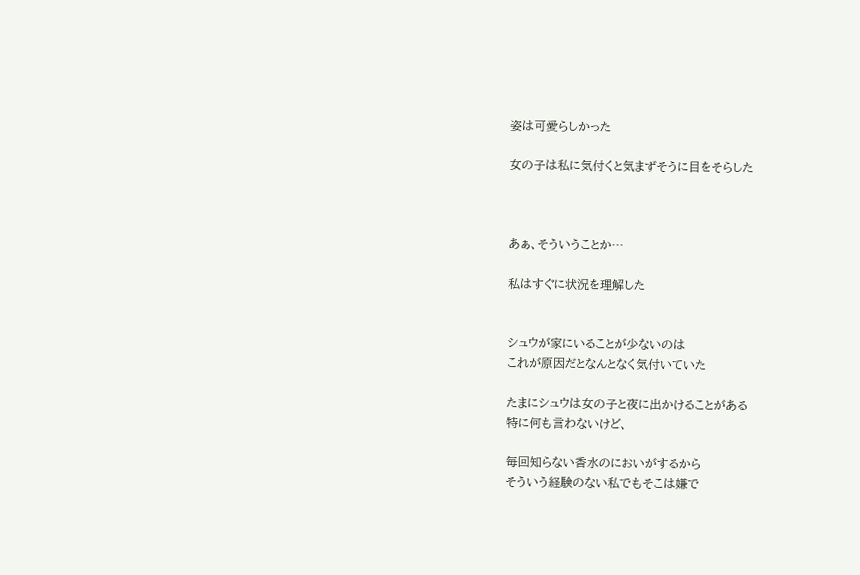姿は可愛らしかった

女の子は私に気付くと気まずそうに目をそらした



あぁ、そういうことか…

私はすぐに状況を理解した


シュウが家にいることが少ないのは
これが原因だとなんとなく気付いていた

たまにシュウは女の子と夜に出かけることがある
特に何も言わないけど、

毎回知らない香水のにおいがするから
そういう経験のない私でもそこは嫌で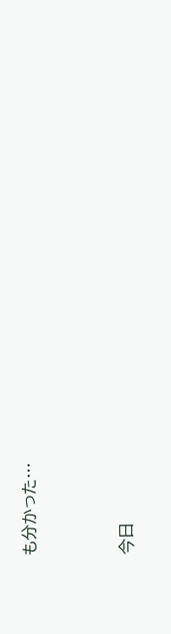も分かった…


今日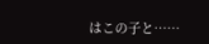はこの子と……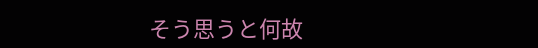そう思うと何故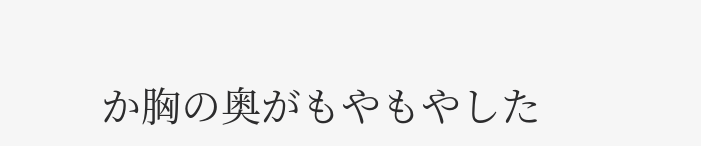か胸の奥がもやもやした